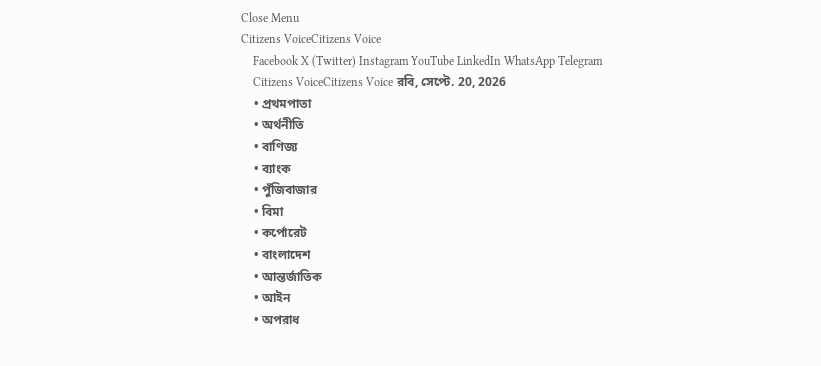Close Menu
Citizens VoiceCitizens Voice
    Facebook X (Twitter) Instagram YouTube LinkedIn WhatsApp Telegram
    Citizens VoiceCitizens Voice রবি, সেপ্টে. 20, 2026
    • প্রথমপাতা
    • অর্থনীতি
    • বাণিজ্য
    • ব্যাংক
    • পুঁজিবাজার
    • বিমা
    • কর্পোরেট
    • বাংলাদেশ
    • আন্তর্জাতিক
    • আইন
    • অপরাধ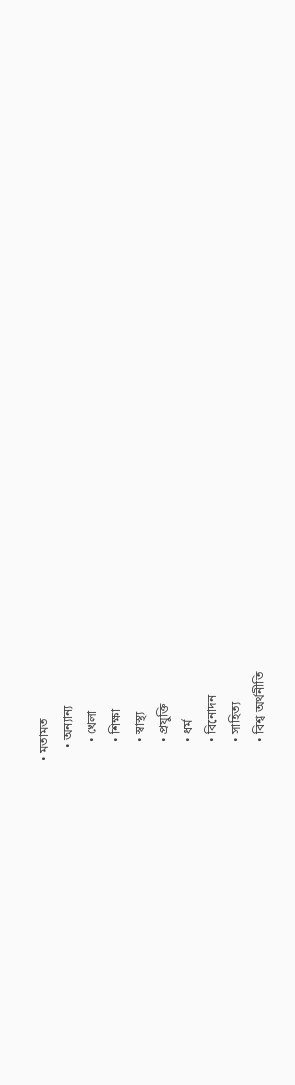• মতামত
    • অন্যান্য
      • খেলা
      • শিক্ষা
      • স্বাস্থ্য
      • প্রযুক্তি
      • ধর্ম
      • বিনোদন
      • সাহিত্য
      • বিশ্ব অর্থনীতি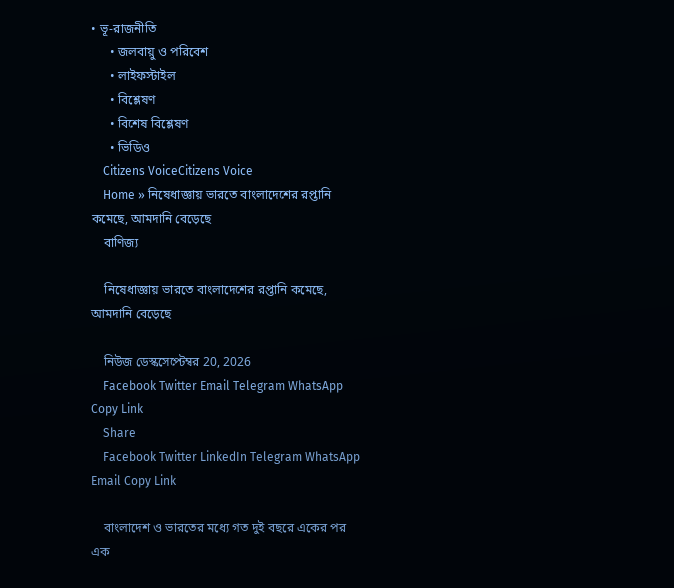• ভূ-রাজনীতি
      • জলবায়ু ও পরিবেশ
      • লাইফস্টাইল
      • বিশ্লেষণ
      • বিশেষ বিশ্লেষণ
      • ভিডিও
    Citizens VoiceCitizens Voice
    Home » নিষেধাজ্ঞায় ভারতে বাংলাদেশের রপ্তানি কমেছে, আমদানি বেড়েছে
    বাণিজ্য

    নিষেধাজ্ঞায় ভারতে বাংলাদেশের রপ্তানি কমেছে, আমদানি বেড়েছে

    নিউজ ডেস্কসেপ্টেম্বর 20, 2026
    Facebook Twitter Email Telegram WhatsApp Copy Link
    Share
    Facebook Twitter LinkedIn Telegram WhatsApp Email Copy Link

    বাংলাদেশ ও ভারতের মধ্যে গত দুই বছরে একের পর এক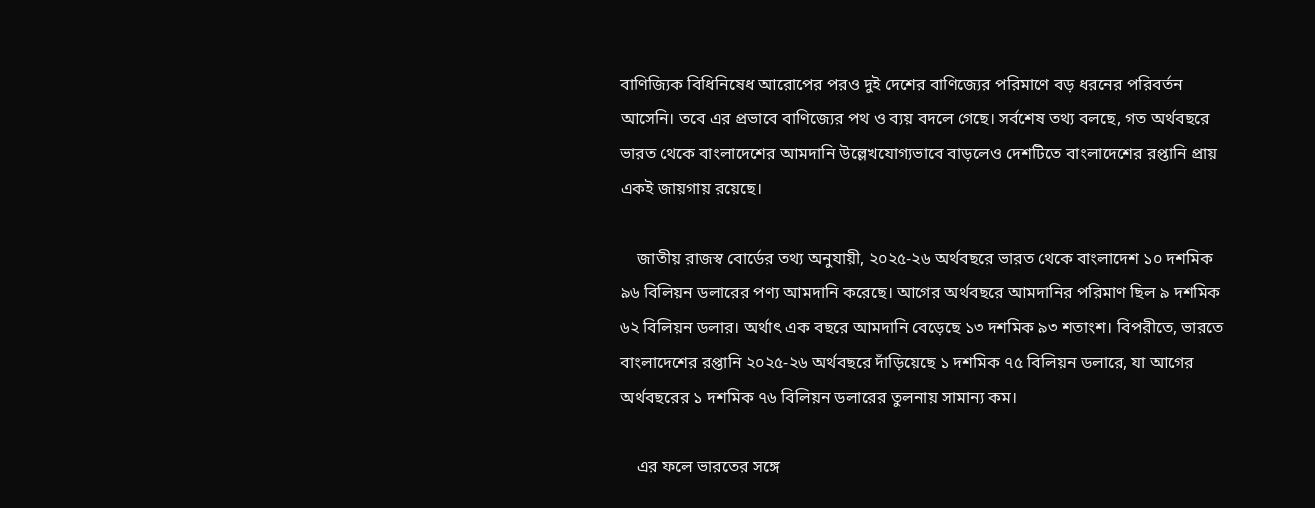বাণিজ্যিক বিধিনিষেধ আরোপের পরও দুই দেশের বাণিজ্যের পরিমাণে বড় ধরনের পরিবর্তন আসেনি। তবে এর প্রভাবে বাণিজ্যের পথ ও ব্যয় বদলে গেছে। সর্বশেষ তথ্য বলছে, গত অর্থবছরে ভারত থেকে বাংলাদেশের আমদানি উল্লেখযোগ্যভাবে বাড়লেও দেশটিতে বাংলাদেশের রপ্তানি প্রায় একই জায়গায় রয়েছে।

    জাতীয় রাজস্ব বোর্ডের তথ্য অনুযায়ী, ২০২৫-২৬ অর্থবছরে ভারত থেকে বাংলাদেশ ১০ দশমিক ৯৬ বিলিয়ন ডলারের পণ্য আমদানি করেছে। আগের অর্থবছরে আমদানির পরিমাণ ছিল ৯ দশমিক ৬২ বিলিয়ন ডলার। অর্থাৎ এক বছরে আমদানি বেড়েছে ১৩ দশমিক ৯৩ শতাংশ। বিপরীতে, ভারতে বাংলাদেশের রপ্তানি ২০২৫-২৬ অর্থবছরে দাঁড়িয়েছে ১ দশমিক ৭৫ বিলিয়ন ডলারে, যা আগের অর্থবছরের ১ দশমিক ৭৬ বিলিয়ন ডলারের তুলনায় সামান্য কম।

    এর ফলে ভারতের সঙ্গে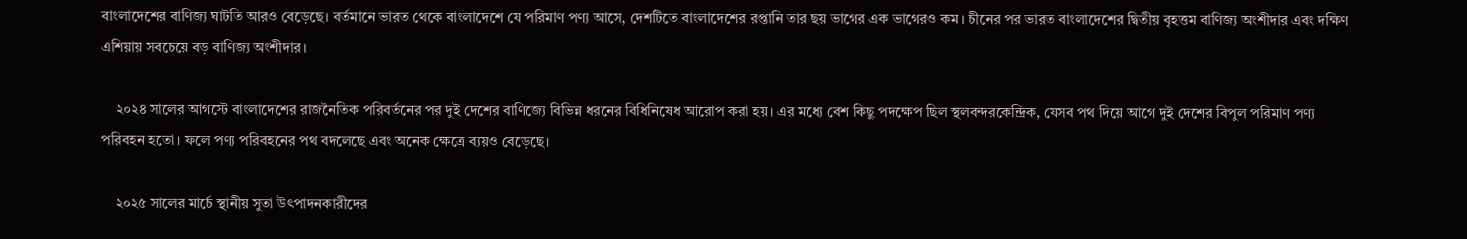বাংলাদেশের বাণিজ্য ঘাটতি আরও বেড়েছে। বর্তমানে ভারত থেকে বাংলাদেশে যে পরিমাণ পণ্য আসে, দেশটিতে বাংলাদেশের রপ্তানি তার ছয় ভাগের এক ভাগেরও কম। চীনের পর ভারত বাংলাদেশের দ্বিতীয় বৃহত্তম বাণিজ্য অংশীদার এবং দক্ষিণ এশিয়ায় সবচেয়ে বড় বাণিজ্য অংশীদার।

    ২০২৪ সালের আগস্টে বাংলাদেশের রাজনৈতিক পরিবর্তনের পর দুই দেশের বাণিজ্যে বিভিন্ন ধরনের বিধিনিষেধ আরোপ করা হয়। এর মধ্যে বেশ কিছু পদক্ষেপ ছিল স্থলবন্দরকেন্দ্রিক, যেসব পথ দিয়ে আগে দুই দেশের বিপুল পরিমাণ পণ্য পরিবহন হতো। ফলে পণ্য পরিবহনের পথ বদলেছে এবং অনেক ক্ষেত্রে ব্যয়ও বেড়েছে।

    ২০২৫ সালের মার্চে স্থানীয় সুতা উৎপাদনকারীদের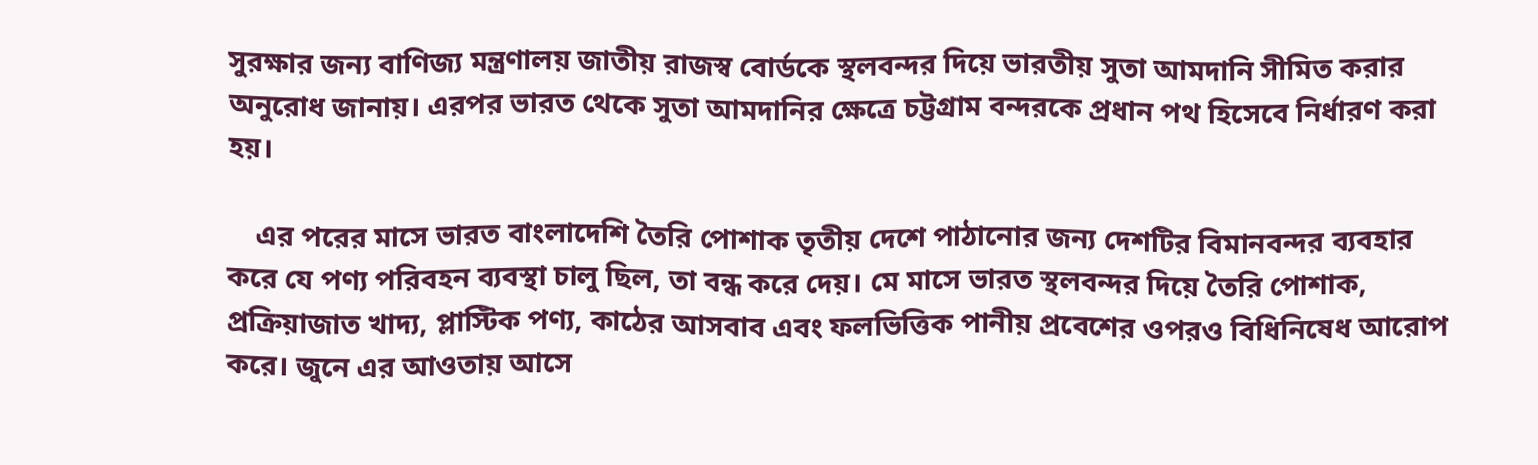সুরক্ষার জন্য বাণিজ্য মন্ত্রণালয় জাতীয় রাজস্ব বোর্ডকে স্থলবন্দর দিয়ে ভারতীয় সুতা আমদানি সীমিত করার অনুরোধ জানায়। এরপর ভারত থেকে সুতা আমদানির ক্ষেত্রে চট্টগ্রাম বন্দরকে প্রধান পথ হিসেবে নির্ধারণ করা হয়।

    এর পরের মাসে ভারত বাংলাদেশি তৈরি পোশাক তৃতীয় দেশে পাঠানোর জন্য দেশটির বিমানবন্দর ব্যবহার করে যে পণ্য পরিবহন ব্যবস্থা চালু ছিল, তা বন্ধ করে দেয়। মে মাসে ভারত স্থলবন্দর দিয়ে তৈরি পোশাক, প্রক্রিয়াজাত খাদ্য, প্লাস্টিক পণ্য, কাঠের আসবাব এবং ফলভিত্তিক পানীয় প্রবেশের ওপরও বিধিনিষেধ আরোপ করে। জুনে এর আওতায় আসে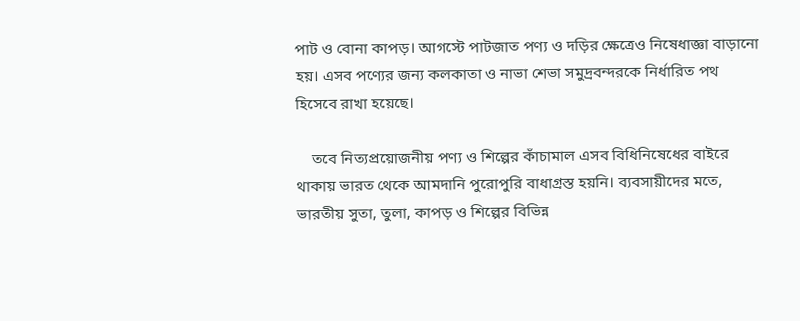পাট ও বোনা কাপড়। আগস্টে পাটজাত পণ্য ও দড়ির ক্ষেত্রেও নিষেধাজ্ঞা বাড়ানো হয়। এসব পণ্যের জন্য কলকাতা ও নাভা শেভা সমুদ্রবন্দরকে নির্ধারিত পথ হিসেবে রাখা হয়েছে।

    তবে নিত্যপ্রয়োজনীয় পণ্য ও শিল্পের কাঁচামাল এসব বিধিনিষেধের বাইরে থাকায় ভারত থেকে আমদানি পুরোপুরি বাধাগ্রস্ত হয়নি। ব্যবসায়ীদের মতে, ভারতীয় সুতা, তুলা, কাপড় ও শিল্পের বিভিন্ন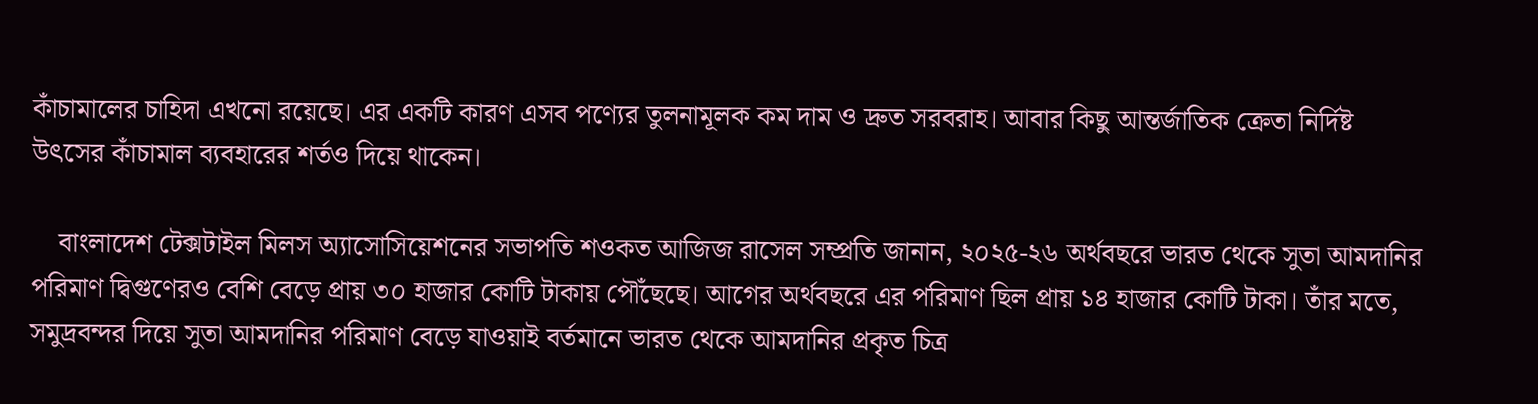কাঁচামালের চাহিদা এখনো রয়েছে। এর একটি কারণ এসব পণ্যের তুলনামূলক কম দাম ও দ্রুত সরবরাহ। আবার কিছু আন্তর্জাতিক ক্রেতা নির্দিষ্ট উৎসের কাঁচামাল ব্যবহারের শর্তও দিয়ে থাকেন।

    বাংলাদেশ টেক্সটাইল মিলস অ্যাসোসিয়েশনের সভাপতি শওকত আজিজ রাসেল সম্প্রতি জানান, ২০২৫-২৬ অর্থবছরে ভারত থেকে সুতা আমদানির পরিমাণ দ্বিগুণেরও বেশি বেড়ে প্রায় ৩০ হাজার কোটি টাকায় পৌঁছেছে। আগের অর্থবছরে এর পরিমাণ ছিল প্রায় ১৪ হাজার কোটি টাকা। তাঁর মতে, সমুদ্রবন্দর দিয়ে সুতা আমদানির পরিমাণ বেড়ে যাওয়াই বর্তমানে ভারত থেকে আমদানির প্রকৃত চিত্র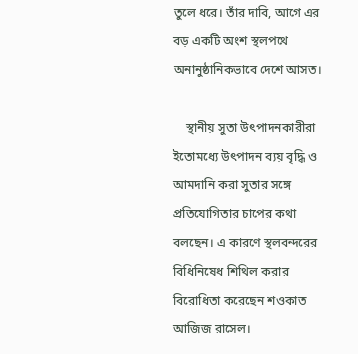তুলে ধরে। তাঁর দাবি, আগে এর বড় একটি অংশ স্থলপথে অনানুষ্ঠানিকভাবে দেশে আসত।

    স্থানীয় সুতা উৎপাদনকারীরা ইতোমধ্যে উৎপাদন ব্যয় বৃদ্ধি ও আমদানি করা সুতার সঙ্গে প্রতিযোগিতার চাপের কথা বলছেন। এ কারণে স্থলবন্দরের বিধিনিষেধ শিথিল করার বিরোধিতা করেছেন শওকাত আজিজ রাসেল।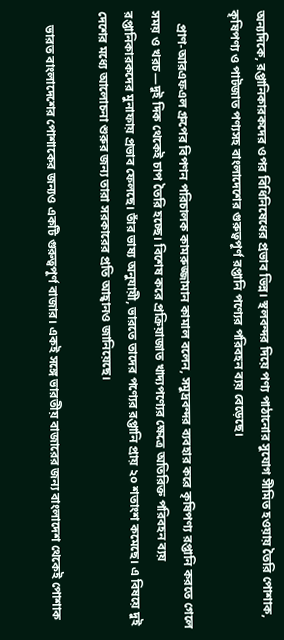অন্যদিকে, রপ্তানিকারকদের ওপর বিধিনিষেধের প্রভাব ভিন্ন। স্থলবন্দর দিয়ে পণ্য পাঠানোর সুযোগ সীমিত হওয়ায় তৈরি পোশাক, কৃষিপণ্য ও পাটজাত পণ্যসহ বাংলাদেশের গুরুত্বপূর্ণ রপ্তানি পণ্যের পরিবহন ব্যয় বেড়েছে।

    প্রাণ-আরএফএল গ্রুপের বিপণন পরিচালক কামরুজ্জামান কামাল বলেন, সমুদ্রবন্দর ব্যবহার করে কৃষিপণ্য রপ্তানি করতে গেলে সময় ও খরচ—দুই দিক থেকেই চাপ তৈরি হচ্ছে। বিশেষ করে প্রক্রিয়াজাত খাদ্যপণ্যের ক্ষেত্রে অতিরিক্ত পরিবহন ব্যয় রপ্তানিকারকদের মুনাফায় প্রভাব ফেলছে। তাঁর ভাষ্য অনুযায়ী, ভারতে তাদের পণ্যের রপ্তানি প্রায় ২০ শতাংশ কমেছে। এ বিষয়ে দুই দেশের মধ্যে আলোচনা শুরুর জন্য তারা সরকারের প্রতি আহ্বানও জানিয়েছে।

    ভারত বাংলাদেশের পোশাকের জন্যও একটি গুরুত্বপূর্ণ বাজার। একই সঙ্গে ভারতীয় বাজারের জন্য বাংলাদেশ থেকেই পোশাক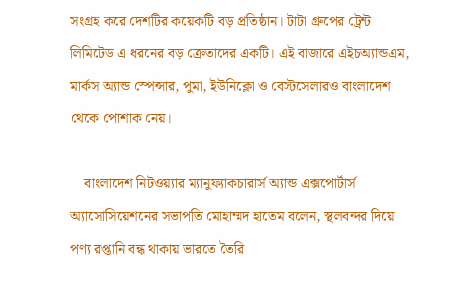সংগ্রহ করে দেশটির কয়েকটি বড় প্রতিষ্ঠান। টাটা গ্রুপের ট্রেন্ট লিমিটেড এ ধরনের বড় ক্রেতাদের একটি। এই বাজারে এইচঅ্যান্ডএম, মার্কস অ্যান্ড স্পেন্সার, পুমা, ইউনিক্লো ও বেস্টসেলারও বাংলাদেশ থেকে পোশাক নেয়।

    বাংলাদেশ নিটওয়্যার ম্যানুফ্যাকচারার্স অ্যান্ড এক্সপোর্টার্স অ্যাসোসিয়েশনের সভাপতি মোহাম্মদ হাতেম বলেন, স্থলবন্দর দিয়ে পণ্য রপ্তানি বন্ধ থাকায় ভারতে তৈরি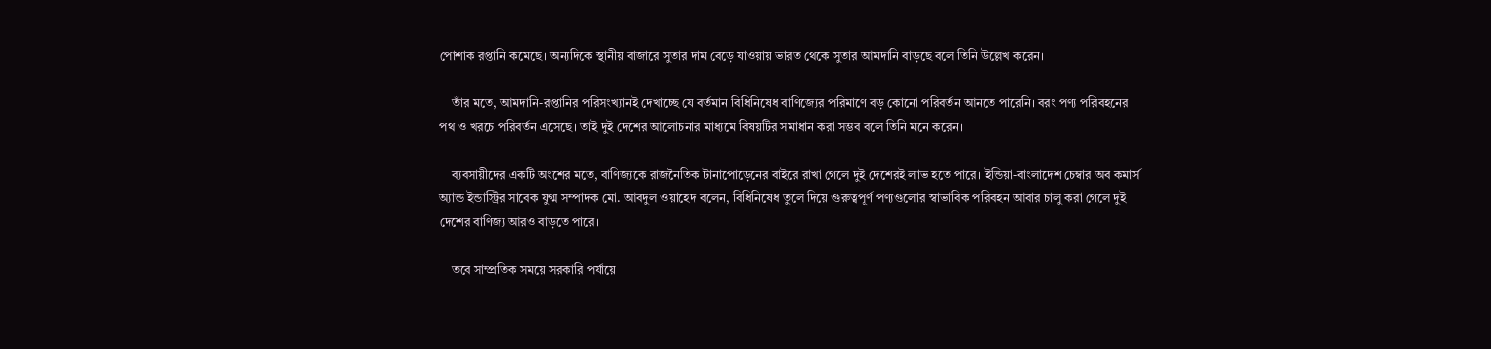পোশাক রপ্তানি কমেছে। অন্যদিকে স্থানীয় বাজারে সুতার দাম বেড়ে যাওয়ায় ভারত থেকে সুতার আমদানি বাড়ছে বলে তিনি উল্লেখ করেন।

    তাঁর মতে, আমদানি-রপ্তানির পরিসংখ্যানই দেখাচ্ছে যে বর্তমান বিধিনিষেধ বাণিজ্যের পরিমাণে বড় কোনো পরিবর্তন আনতে পারেনি। বরং পণ্য পরিবহনের পথ ও খরচে পরিবর্তন এসেছে। তাই দুই দেশের আলোচনার মাধ্যমে বিষয়টির সমাধান করা সম্ভব বলে তিনি মনে করেন।

    ব্যবসায়ীদের একটি অংশের মতে, বাণিজ্যকে রাজনৈতিক টানাপোড়েনের বাইরে রাখা গেলে দুই দেশেরই লাভ হতে পারে। ইন্ডিয়া-বাংলাদেশ চেম্বার অব কমার্স অ্যান্ড ইন্ডাস্ট্রির সাবেক যুগ্ম সম্পাদক মো. আবদুল ওয়াহেদ বলেন, বিধিনিষেধ তুলে দিয়ে গুরুত্বপূর্ণ পণ্যগুলোর স্বাভাবিক পরিবহন আবার চালু করা গেলে দুই দেশের বাণিজ্য আরও বাড়তে পারে।

    তবে সাম্প্রতিক সময়ে সরকারি পর্যায়ে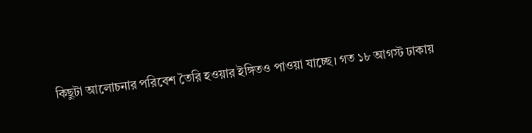কিছুটা আলোচনার পরিবেশ তৈরি হওয়ার ইঙ্গিতও পাওয়া যাচ্ছে। গত ১৮ আগস্ট ঢাকায়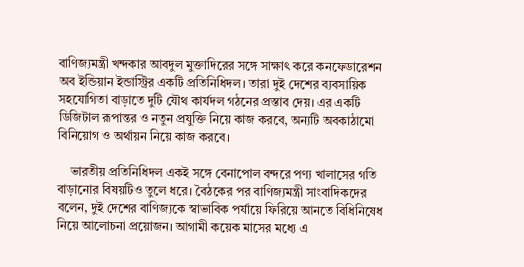বাণিজ্যমন্ত্রী খন্দকার আবদুল মুক্তাদিরের সঙ্গে সাক্ষাৎ করে কনফেডারেশন অব ইন্ডিয়ান ইন্ডাস্ট্রির একটি প্রতিনিধিদল। তারা দুই দেশের ব্যবসায়িক সহযোগিতা বাড়াতে দুটি যৌথ কার্যদল গঠনের প্রস্তাব দেয়। এর একটি ডিজিটাল রূপান্তর ও নতুন প্রযুক্তি নিয়ে কাজ করবে, অন্যটি অবকাঠামো বিনিয়োগ ও অর্থায়ন নিয়ে কাজ করবে।

    ভারতীয় প্রতিনিধিদল একই সঙ্গে বেনাপোল বন্দরে পণ্য খালাসের গতি বাড়ানোর বিষয়টিও তুলে ধরে। বৈঠকের পর বাণিজ্যমন্ত্রী সাংবাদিকদের বলেন, দুই দেশের বাণিজ্যকে স্বাভাবিক পর্যায়ে ফিরিয়ে আনতে বিধিনিষেধ নিয়ে আলোচনা প্রয়োজন। আগামী কয়েক মাসের মধ্যে এ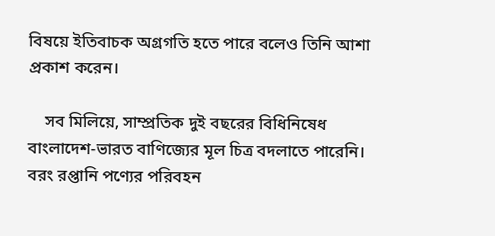বিষয়ে ইতিবাচক অগ্রগতি হতে পারে বলেও তিনি আশা প্রকাশ করেন।

    সব মিলিয়ে, সাম্প্রতিক দুই বছরের বিধিনিষেধ বাংলাদেশ-ভারত বাণিজ্যের মূল চিত্র বদলাতে পারেনি। বরং রপ্তানি পণ্যের পরিবহন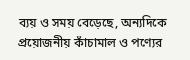ব্যয় ও সময় বেড়েছে, অন্যদিকে প্রয়োজনীয় কাঁচামাল ও পণ্যের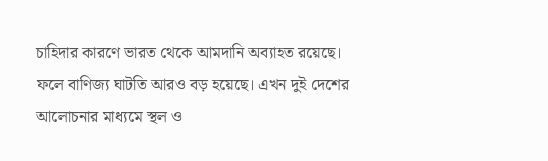চাহিদার কারণে ভারত থেকে আমদানি অব্যাহত রয়েছে। ফলে বাণিজ্য ঘাটতি আরও বড় হয়েছে। এখন দুই দেশের আলোচনার মাধ্যমে স্থল ও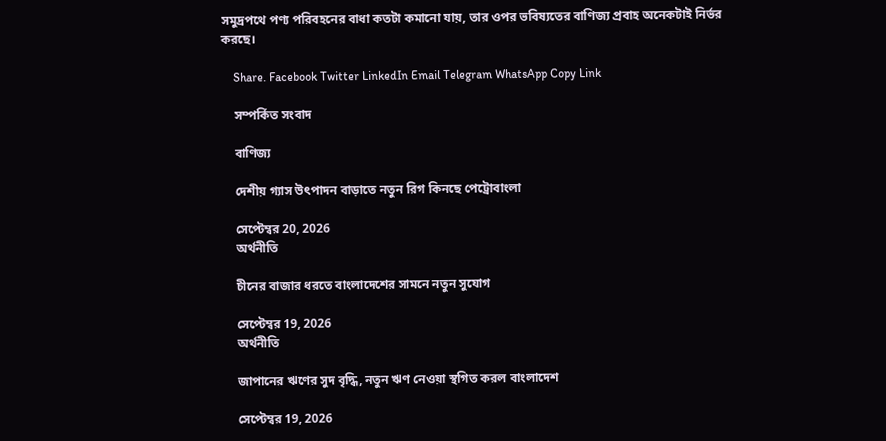সমুদ্রপথে পণ্য পরিবহনের বাধা কতটা কমানো যায়, তার ওপর ভবিষ্যতের বাণিজ্য প্রবাহ অনেকটাই নির্ভর করছে।

    Share. Facebook Twitter LinkedIn Email Telegram WhatsApp Copy Link

    সম্পর্কিত সংবাদ

    বাণিজ্য

    দেশীয় গ্যাস উৎপাদন বাড়াতে নতুন রিগ কিনছে পেট্রোবাংলা

    সেপ্টেম্বর 20, 2026
    অর্থনীতি

    চীনের বাজার ধরতে বাংলাদেশের সামনে নতুন সুযোগ

    সেপ্টেম্বর 19, 2026
    অর্থনীতি

    জাপানের ঋণের সুদ বৃদ্ধি, নতুন ঋণ নেওয়া স্থগিত করল বাংলাদেশ

    সেপ্টেম্বর 19, 2026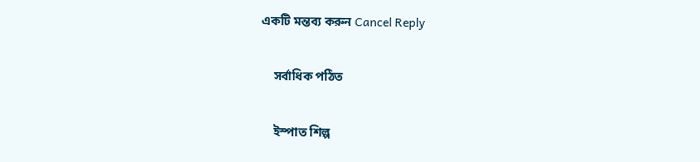একটি মন্তব্য করুন Cancel Reply

    সর্বাধিক পঠিত

    ইস্পাত শিল্প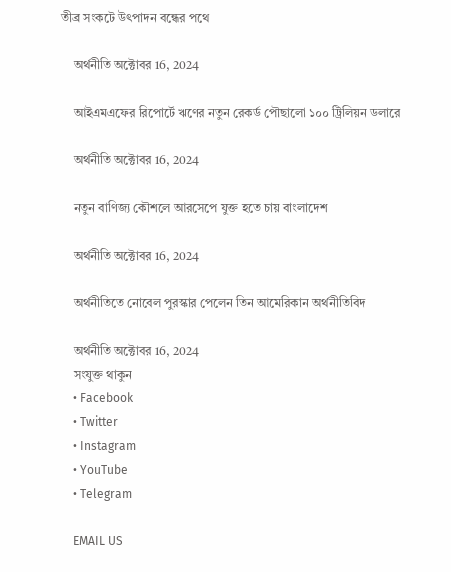তীব্র সংকটে উৎপাদন বন্ধের পথে

    অর্থনীতি অক্টোবর 16, 2024

    আইএমএফের রিপোর্টে ঋণের নতুন রেকর্ড পৌছালো ১০০ ট্রিলিয়ন ডলারে

    অর্থনীতি অক্টোবর 16, 2024

    নতুন বাণিজ্য কৌশলে আরসেপে যুক্ত হতে চায় বাংলাদেশ

    অর্থনীতি অক্টোবর 16, 2024

    অর্থনীতিতে নোবেল পুরস্কার পেলেন তিন আমেরিকান অর্থনীতিবিদ

    অর্থনীতি অক্টোবর 16, 2024
    সংযুক্ত থাকুন
    • Facebook
    • Twitter
    • Instagram
    • YouTube
    • Telegram

    EMAIL US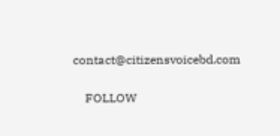contact@citizensvoicebd.com

    FOLLOW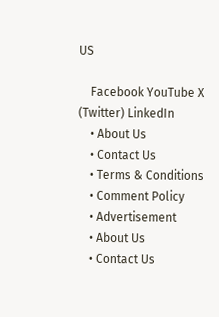US

    Facebook YouTube X (Twitter) LinkedIn
    • About Us
    • Contact Us
    • Terms & Conditions
    • Comment Policy
    • Advertisement
    • About Us
    • Contact Us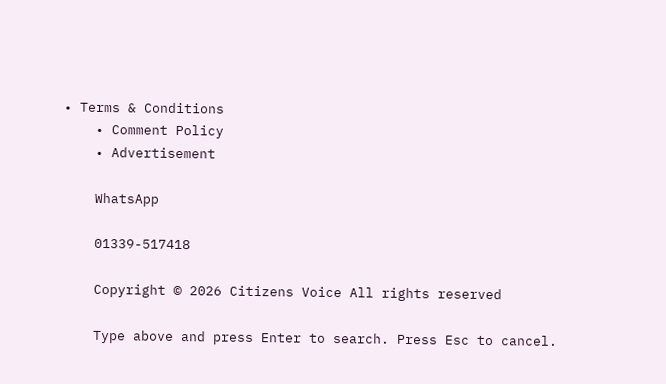• Terms & Conditions
    • Comment Policy
    • Advertisement

    WhatsApp

    01339-517418

    Copyright © 2026 Citizens Voice All rights reserved

    Type above and press Enter to search. Press Esc to cancel.